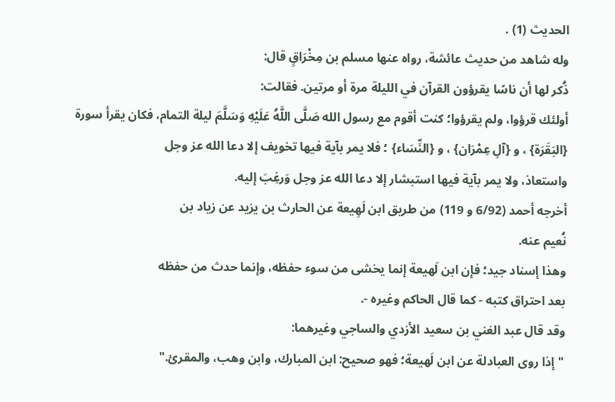الحديث (1) .
وله شاهد من حديث عائشة، رواه عنها مسلم بن مِخْرَاقٍ قال:
ذُكر لها أن ناسًا يقرؤون القرآن في الليلة مرة أو مرتين. فقالت:
أولئك قرؤوا، ولم يقرؤوا؛ كنت أقوم مع رسول الله صَلَّى اللَّهُ عَلَيْهِ وَسَلَّمَ ليلة التمام، فكان يقرأ سورة
{البَقَرَة} ، و {آلِ عِمْرَان} ، و {النِّسَاء} ؛ فلا يمر بآية فيها تخويف إلا دعا الله عز وجل
واستعاذ، ولا يمر بآية فيها استبشار إلا دعا الله عز وجل وَرغِبَ إليه.
أخرجه أحمد (6/92 و 119) من طريق ابن لَهِيعة عن الحارث بن يزيد عن زياد بن
نُعيم عنه.
وهذا إسناد جيد؛ فإن ابن لَهيعة إنما يخشى من سوء حفظه، وإنما حدث من حفظه
بعد احتراق كتبه - كما قال الحاكم وغيره -.
وقد قال عبد الغني بن سعيد الأزدي والساجي وغيرهما:
"إذا روى العبادلة عن ابن لَهيعة؛ فهو صحيح: ابن المبارك، وابن وهب، والمقرئ."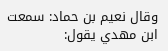وقال نعيم بن حماد: سمعت ابن مهدي يقول: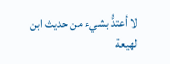لا أعتدُّ بشيء من حديث ابن لهيعة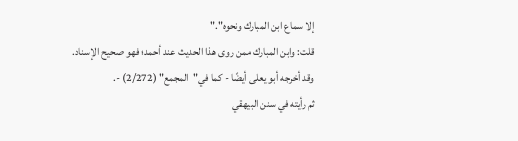إلا سماع ابن المبارك ونحوه"."
قلت: وابن المبارك ممن روى هذا الحديث عند أحمد؛ فهو صحيح الإسناد.
وقد أخرجه أبو يعلى أيضًا - كما في"المجمع" (2/272) -.
ثم رأيته في سنن البيهقي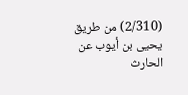(2/310) من طريق يحيى بن أيوب عن الحارث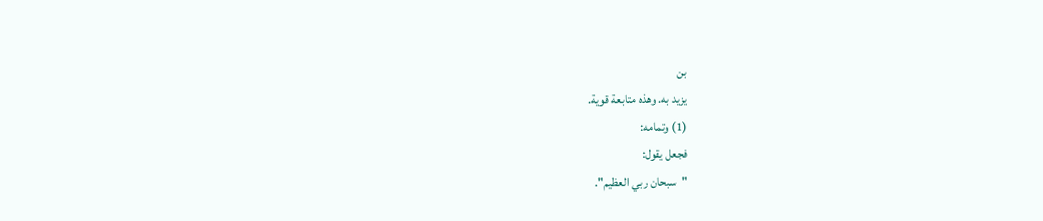بن
يزيد به. وهذه متابعة قوية.
(1) وتمامه:
فجعل يقول:
"سبحان ربي العظيم".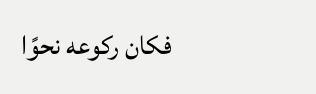فكان ركوعه نحوًا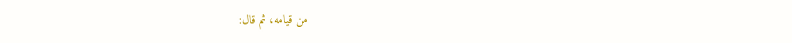من قيامه، ثم قال: